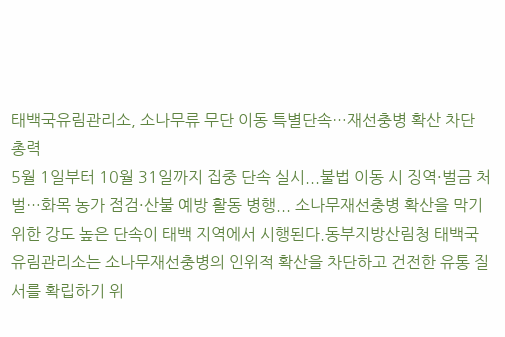태백국유림관리소, 소나무류 무단 이동 특별단속…재선충병 확산 차단 총력
5월 1일부터 10월 31일까지 집중 단속 실시...불법 이동 시 징역·벌금 처벌…화목 농가 점검·산불 예방 활동 병행... 소나무재선충병 확산을 막기 위한 강도 높은 단속이 태백 지역에서 시행된다.동부지방산림청 태백국유림관리소는 소나무재선충병의 인위적 확산을 차단하고 건전한 유통 질서를 확립하기 위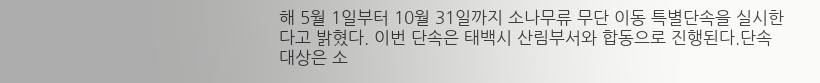해 5월 1일부터 10월 31일까지 소나무류 무단 이동 특별단속을 실시한다고 밝혔다. 이번 단속은 태백시 산림부서와 합동으로 진행된다.단속 대상은 소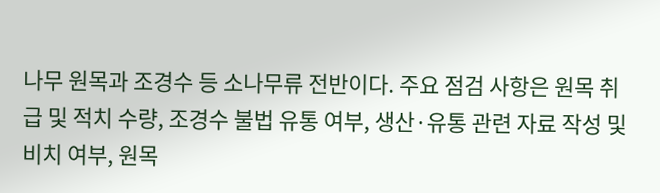나무 원목과 조경수 등 소나무류 전반이다. 주요 점검 사항은 원목 취급 및 적치 수량, 조경수 불법 유통 여부, 생산·유통 관련 자료 작성 및 비치 여부, 원목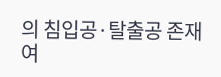의 침입공·탈출공 존재 여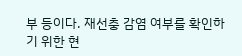부 등이다. 재선충 감염 여부를 확인하기 위한 현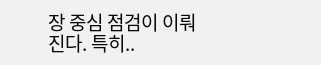장 중심 점검이 이뤄진다. 특히..